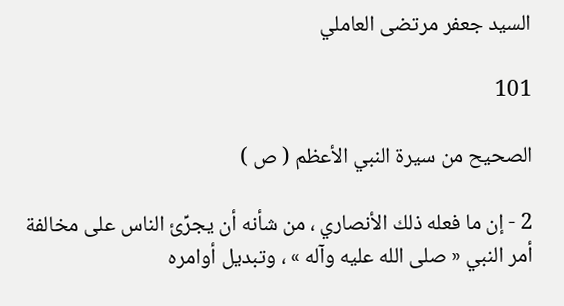السيد جعفر مرتضى العاملي

101

الصحيح من سيرة النبي الأعظم ( ص )

2 - إن ما فعله ذلك الأنصاري ، من شأنه أن يجرِّئ الناس على مخالفة أمر النبي « صلى الله عليه وآله » ، وتبديل أوامره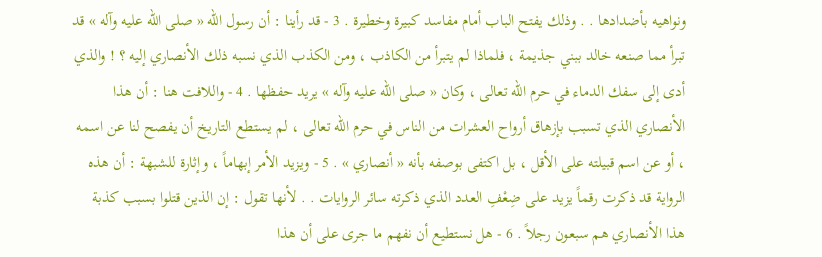ونواهيه بأضدادها . . وذلك يفتح الباب أمام مفاسد كبيرة وخطيرة . 3 - قد رأينا : أن رسول الله « صلى الله عليه وآله » قد تبرأ مما صنعه خالد ببني جذيمة ، فلماذا لم يتبرأ من الكاذب ، ومن الكذب الذي نسبه ذلك الأنصاري إليه ؟ ! والذي أدى إلى سفك الدماء في حرم الله تعالى ، وكان « صلى الله عليه وآله » يريد حفظها . 4 - واللافت هنا : أن هذا الأنصاري الذي تسبب بإزهاق أرواح العشرات من الناس في حرم الله تعالى ، لم يستطع التاريخ أن يفصح لنا عن اسمه ، أو عن اسم قبيلته على الأقل ، بل اكتفى بوصفه بأنه « أنصاري » . 5 - ويزيد الأمر إبهاماً ، وإثارة للشبهة : أن هذه الرواية قد ذكرت رقماً يزيد على ضِعْفِ العدد الذي ذكرته سائر الروايات . . لأنها تقول : إن الذين قتلوا بسبب كذبة هذا الأنصاري هم سبعون رجلاً . 6 - هل نستطيع أن نفهم ما جرى على أن هذا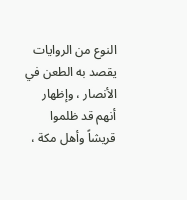النوع من الروايات يقصد به الطعن في الأنصار ، وإظهار أنهم قد ظلموا قريشاً وأهل مكة ،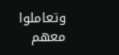وتعاملوا معهم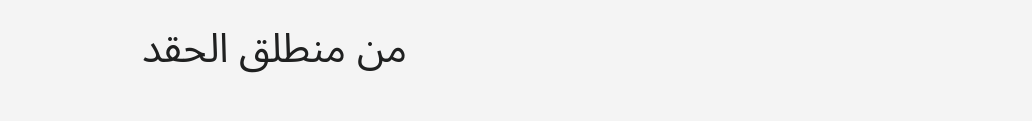من منطلق الحقد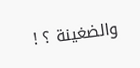والضغينة ؟ !